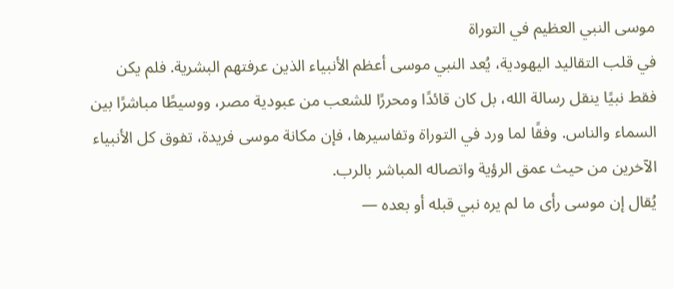موسى النبي العظيم في التوراة
في قلب التقاليد اليهودية، يُعد النبي موسى أعظم الأنبياء الذين عرفتهم البشرية. فلم يكن فقط نبيًا ينقل رسالة الله، بل كان قائدًا ومحررًا للشعب من عبودية مصر، ووسيطًا مباشرًا بين السماء والناس. وفقًا لما ورد في التوراة وتفاسيرها، فإن مكانة موسى فريدة، تفوق كل الأنبياء الآخرين من حيث عمق الرؤية واتصاله المباشر بالرب.
يُقال إن موسى رأى ما لم يره نبي قبله أو بعده —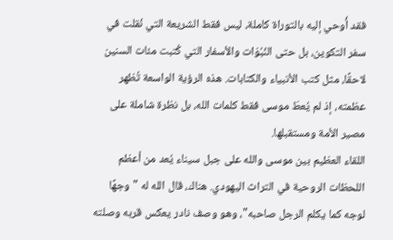فقد أُوحي إليه بالتوراة كاملة، ليس فقط الشريعة التي نُقلت في سفر التكوين، بل حتى النُبُوَات والأسفار التي كُتبت مئات السنين لاحقًا، مثل كتب الأنبياء والكتابات. هذه الرؤية الواسعة تُظهر عظمته، إذ لم يُعطَ موسى فقط كلمات الله، بل نظرة شاملة على مصير الأمة ومستقبلها.
اللقاء العظيم بين موسى والله على جبل سيناء يُعد من أعظم اللحظات الروحية في التراث اليهودي. هناك، قال الله له "وجهًا لوجه كما يكلم الرجل صاحبه"، وهو وصف نادر يعكس قربه وصلته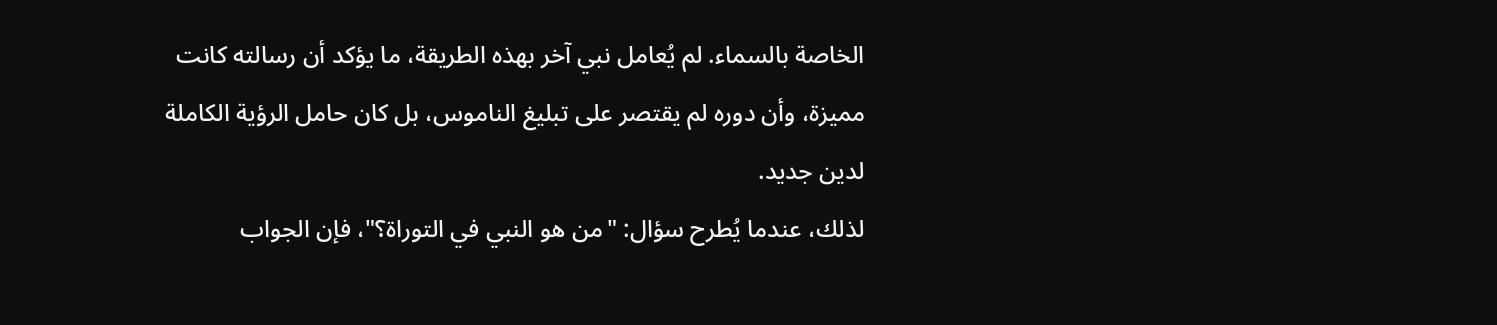الخاصة بالسماء. لم يُعامل نبي آخر بهذه الطريقة، ما يؤكد أن رسالته كانت مميزة، وأن دوره لم يقتصر على تبليغ الناموس، بل كان حامل الرؤية الكاملة لدين جديد.
لذلك، عندما يُطرح سؤال: "من هو النبي في التوراة؟"، فإن الجواب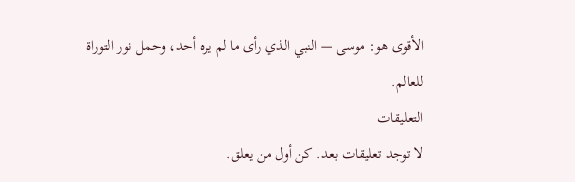الأقوى هو: موسى — النبي الذي رأى ما لم يره أحد، وحمل نور التوراة للعالم.
التعليقات
لا توجد تعليقات بعد. كن أول من يعلق.